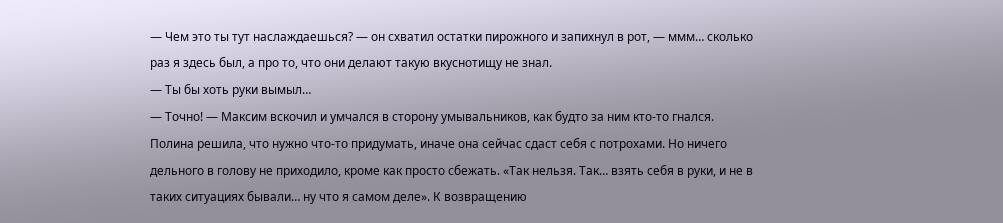— Чем это ты тут наслаждаешься? — он схватил остатки пирожного и запихнул в рот, — ммм… сколько раз я здесь был, а про то, что они делают такую вкуснотищу не знал.
— Ты бы хоть руки вымыл…
— Точно! — Максим вскочил и умчался в сторону умывальников, как будто за ним кто-то гнался.
Полина решила, что нужно что-то придумать, иначе она сейчас сдаст себя с потрохами. Но ничего дельного в голову не приходило, кроме как просто сбежать. «Так нельзя. Так… взять себя в руки, и не в таких ситуациях бывали… ну что я самом деле». К возвращению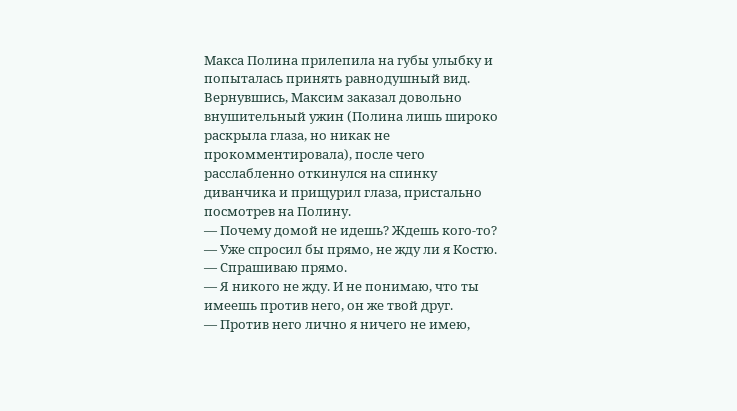Макса Полина прилепила на губы улыбку и попыталась принять равнодушный вид.
Вернувшись, Максим заказал довольно внушительный ужин (Полина лишь широко раскрыла глаза, но никак не прокомментировала), после чего расслабленно откинулся на спинку диванчика и прищурил глаза, пристально посмотрев на Полину.
— Почему домой не идешь? Ждешь кого-то?
— Уже спросил бы прямо, не жду ли я Костю.
— Спрашиваю прямо.
— Я никого не жду. И не понимаю, что ты имеешь против него, он же твой друг.
— Против него лично я ничего не имею,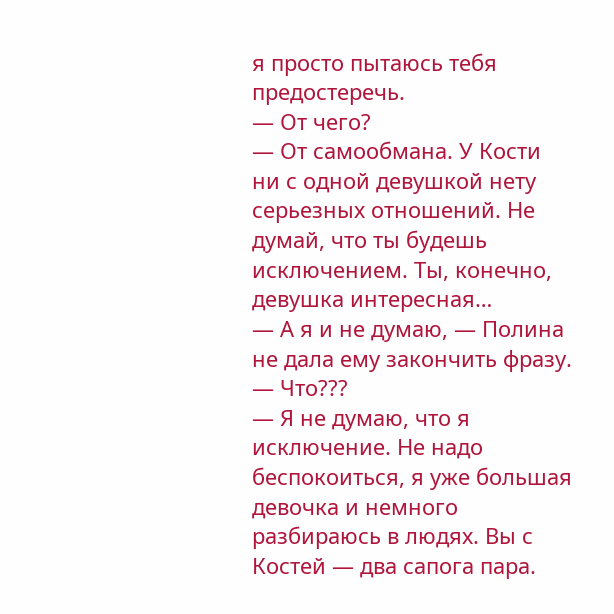я просто пытаюсь тебя предостеречь.
— От чего?
— От самообмана. У Кости ни с одной девушкой нету серьезных отношений. Не думай, что ты будешь исключением. Ты, конечно, девушка интересная…
— А я и не думаю, — Полина не дала ему закончить фразу.
— Что???
— Я не думаю, что я исключение. Не надо беспокоиться, я уже большая девочка и немного разбираюсь в людях. Вы с Костей — два сапога пара.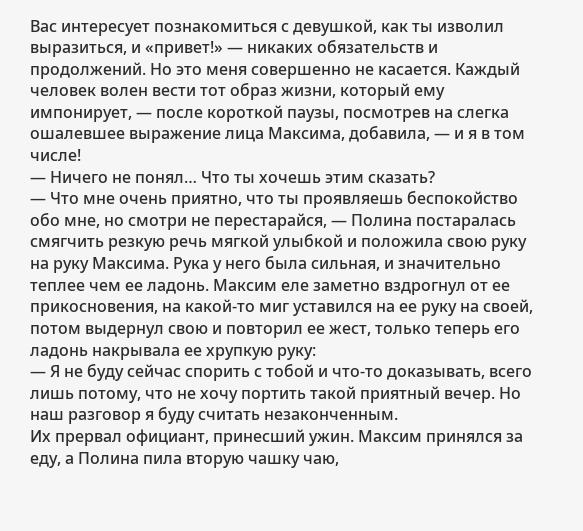Вас интересует познакомиться с девушкой, как ты изволил выразиться, и «привет!» — никаких обязательств и продолжений. Но это меня совершенно не касается. Каждый человек волен вести тот образ жизни, который ему импонирует, — после короткой паузы, посмотрев на слегка ошалевшее выражение лица Максима, добавила, — и я в том числе!
— Ничего не понял… Что ты хочешь этим сказать?
— Что мне очень приятно, что ты проявляешь беспокойство обо мне, но смотри не перестарайся, — Полина постаралась смягчить резкую речь мягкой улыбкой и положила свою руку на руку Максима. Рука у него была сильная, и значительно теплее чем ее ладонь. Максим еле заметно вздрогнул от ее прикосновения, на какой-то миг уставился на ее руку на своей, потом выдернул свою и повторил ее жест, только теперь его ладонь накрывала ее хрупкую руку:
— Я не буду сейчас спорить с тобой и что-то доказывать, всего лишь потому, что не хочу портить такой приятный вечер. Но наш разговор я буду считать незаконченным.
Их прервал официант, принесший ужин. Максим принялся за еду, а Полина пила вторую чашку чаю,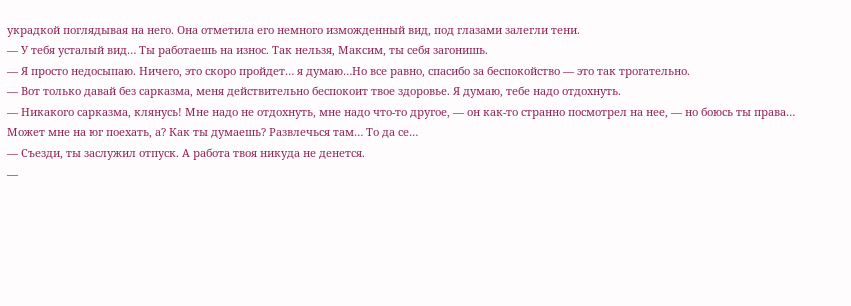украдкой поглядывая на него. Она отметила его немного изможденный вид, под глазами залегли тени.
— У тебя усталый вид… Ты работаешь на износ. Так нельзя, Максим, ты себя загонишь.
— Я просто недосыпаю. Ничего, это скоро пройдет… я думаю…Но все равно, спасибо за беспокойство — это так трогательно.
— Вот только давай без сарказма, меня действительно беспокоит твое здоровье. Я думаю, тебе надо отдохнуть.
— Никакого сарказма, клянусь! Мне надо не отдохнуть, мне надо что-то другое, — он как-то странно посмотрел на нее, — но боюсь ты права… Может мне на юг поехать, а? Как ты думаешь? Развлечься там… То да се…
— Съезди, ты заслужил отпуск. А работа твоя никуда не денется.
—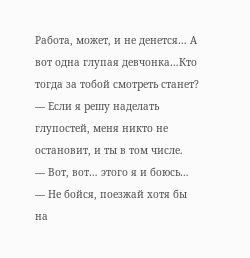Работа, может, и не денется… А вот одна глупая девчонка…Кто тогда за тобой смотреть станет?
— Если я решу наделать глупостей, меня никто не остановит, и ты в том числе.
— Вот, вот… этого я и боюсь…
— Не бойся, поезжай хотя бы на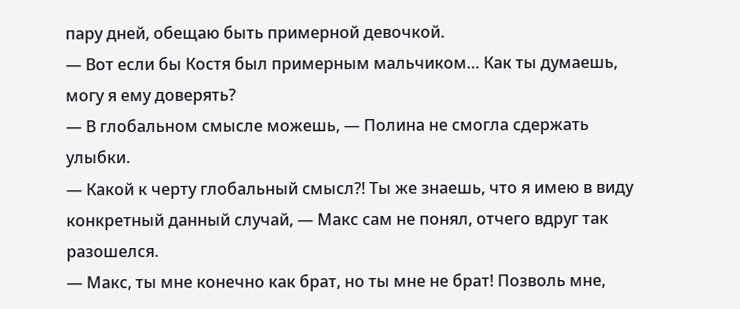пару дней, обещаю быть примерной девочкой.
— Вот если бы Костя был примерным мальчиком… Как ты думаешь, могу я ему доверять?
— В глобальном смысле можешь, — Полина не смогла сдержать улыбки.
— Какой к черту глобальный смысл?! Ты же знаешь, что я имею в виду конкретный данный случай, — Макс сам не понял, отчего вдруг так разошелся.
— Макс, ты мне конечно как брат, но ты мне не брат! Позволь мне,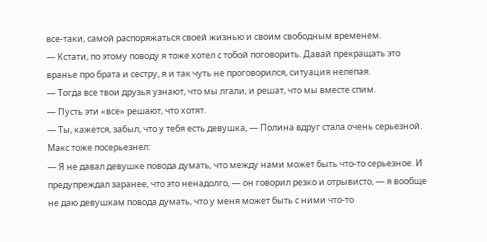все-таки, самой распоряжаться своей жизнью и своим свободным временем.
— Кстати, по этому поводу я тоже хотел с тобой поговорить. Давай прекращать это вранье про брата и сестру, я и так чуть не проговорился, ситуация нелепая.
— Тогда все твои друзья узнают, что мы лгали, и решат, что мы вместе спим.
— Пусть эти «все» решают, что хотят.
— Ты, кажется, забыл, что у тебя есть девушка, — Полина вдруг стала очень серьезной.
Макс тоже посерьезнел:
— Я не давал девушке повода думать, что между нами может быть что-то серьезное. И предупреждал заранее, что это ненадолго, — он говорил резко и отрывисто, — я вообще не даю девушкам повода думать, что у меня может быть с ними что-то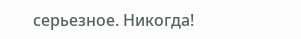серьезное. Никогда!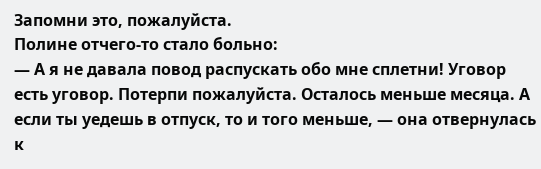Запомни это, пожалуйста.
Полине отчего-то стало больно:
— А я не давала повод распускать обо мне сплетни! Уговор есть уговор. Потерпи пожалуйста. Осталось меньше месяца. А если ты уедешь в отпуск, то и того меньше, — она отвернулась к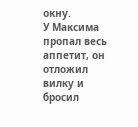окну.
У Максима пропал весь аппетит, он отложил вилку и бросил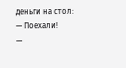деньги на стол:
— Поехали!
—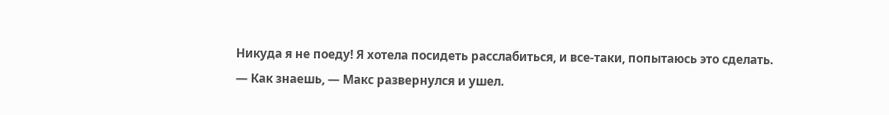Никуда я не поеду! Я хотела посидеть расслабиться, и все-таки, попытаюсь это сделать.
— Как знаешь, — Макс развернулся и ушел.